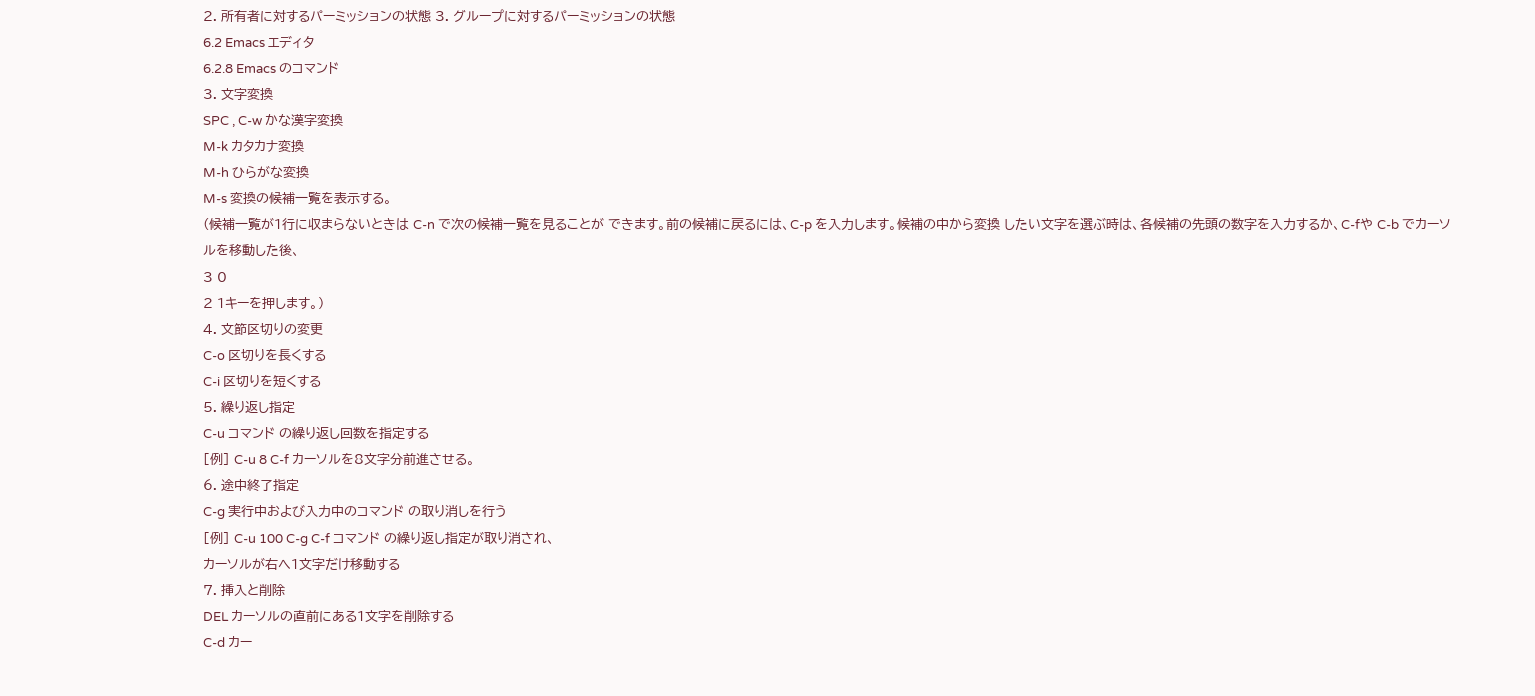2. 所有者に対するパーミッションの状態 3. グループに対するパーミッションの状態
6.2 Emacs エディタ
6.2.8 Emacs のコマンド
3. 文字変換
SPC , C-w かな漢字変換
M-k カタカナ変換
M-h ひらがな変換
M-s 変換の候補一覧を表示する。
(候補一覧が1行に収まらないときは C-n で次の候補一覧を見ることが できます。前の候補に戻るには、C-p を入力します。候補の中から変換 したい文字を選ぶ時は、各候補の先頭の数字を入力するか、C-fや C-b でカーソルを移動した後、
3 0
2 1キーを押します。)
4. 文節区切りの変更
C-o 区切りを長くする
C-i 区切りを短くする
5. 繰り返し指定
C-u コマンド の繰り返し回数を指定する
[例] C-u 8 C-f カーソルを8文字分前進させる。
6. 途中終了指定
C-g 実行中および入力中のコマンド の取り消しを行う
[例] C-u 100 C-g C-f コマンド の繰り返し指定が取り消され、
カーソルが右へ1文字だけ移動する
7. 挿入と削除
DEL カーソルの直前にある1文字を削除する
C-d カー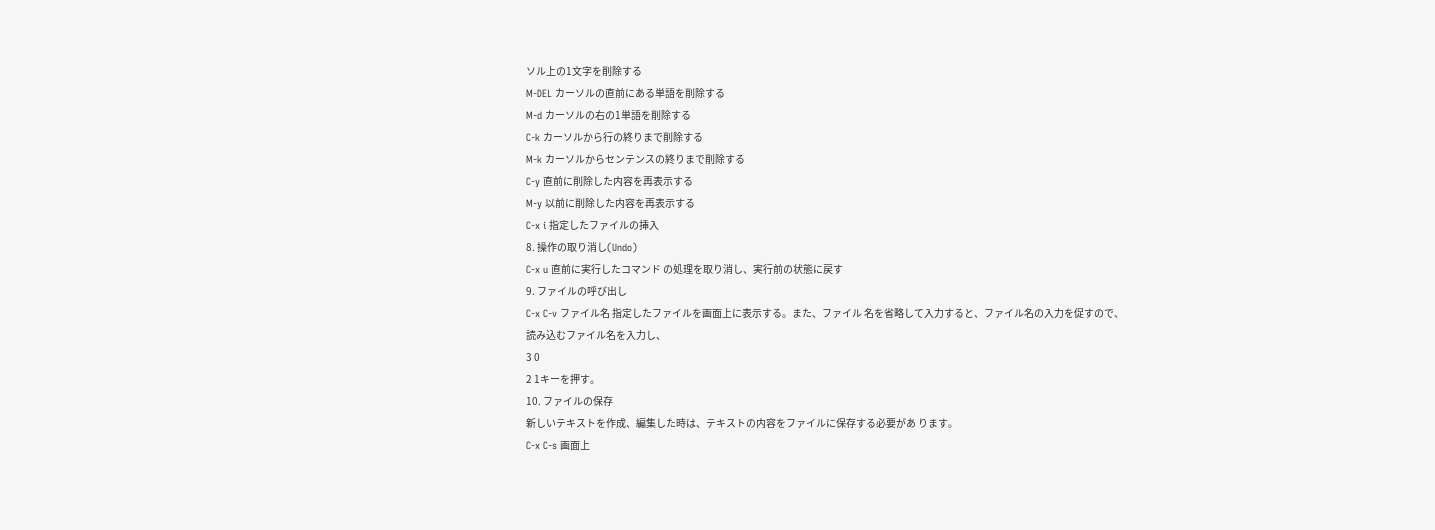ソル上の1文字を削除する
M-DEL カーソルの直前にある単語を削除する
M-d カーソルの右の1単語を削除する
C-k カーソルから行の終りまで削除する
M-k カーソルからセンテンスの終りまで削除する
C-y 直前に削除した内容を再表示する
M-y 以前に削除した内容を再表示する
C-x i 指定したファイルの挿入
8. 操作の取り消し(Undo)
C-x u 直前に実行したコマンド の処理を取り消し、実行前の状態に戻す
9. ファイルの呼び出し
C-x C-v ファイル名 指定したファイルを画面上に表示する。また、ファイル 名を省略して入力すると、ファイル名の入力を促すので、
読み込むファイル名を入力し、
3 0
2 1キーを押す。
10. ファイルの保存
新しいテキストを作成、編集した時は、テキストの内容をファイルに保存する必要があ ります。
C-x C-s 画面上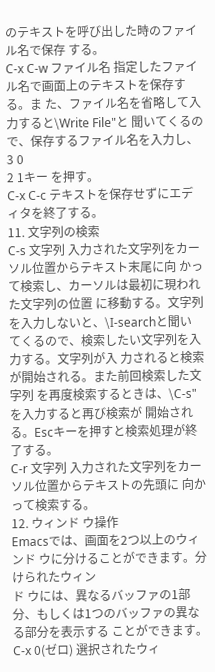のテキストを呼び出した時のファイル名で保存 する。
C-x C-w ファイル名 指定したファイル名で画面上のテキストを保存する。ま た、ファイル名を省略して入力すると\Write File"と 聞いてくるので、保存するファイル名を入力し、
3 0
2 1キー を押す。
C-x C-c テキストを保存せずにエデ ィタを終了する。
11. 文字列の検索
C-s 文字列 入力された文字列をカーソル位置からテキスト末尾に向 かって検索し、カーソルは最初に現われた文字列の位置 に移動する。文字列を入力しないと、\I-searchと聞い てくるので、検索したい文字列を入力する。文字列が入 力されると検索が開始される。また前回検索した文字列 を再度検索するときは、\C-s"を入力すると再び検索が 開始される。Escキーを押すと検索処理が終了する。
C-r 文字列 入力された文字列をカーソル位置からテキストの先頭に 向かって検索する。
12. ウィンド ウ操作
Emacsでは、画面を2つ以上のウィンド ウに分けることができます。分けられたウィン
ド ウには、異なるバッファの1部分、もしくは1つのバッファの異なる部分を表示する ことができます。
C-x 0(ゼロ) 選択されたウィ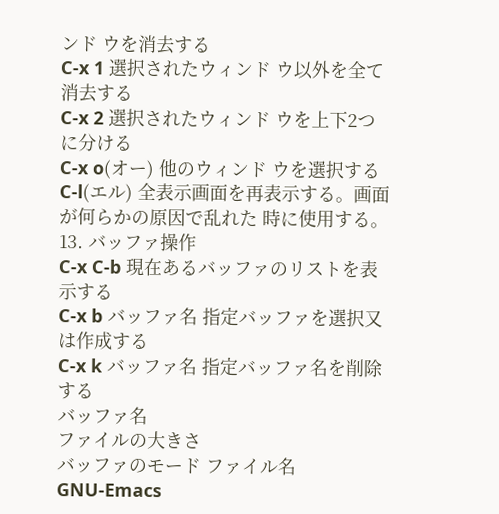ンド ウを消去する
C-x 1 選択されたウィンド ウ以外を全て消去する
C-x 2 選択されたウィンド ウを上下2つに分ける
C-x o(オー) 他のウィンド ウを選択する
C-l(エル) 全表示画面を再表示する。画面が何らかの原因で乱れた 時に使用する。
13. バッファ操作
C-x C-b 現在あるバッファのリストを表示する
C-x b バッファ名 指定バッファを選択又は作成する
C-x k バッファ名 指定バッファ名を削除する
バッファ名
ファイルの大きさ
バッファのモード ファイル名
GNU-Emacs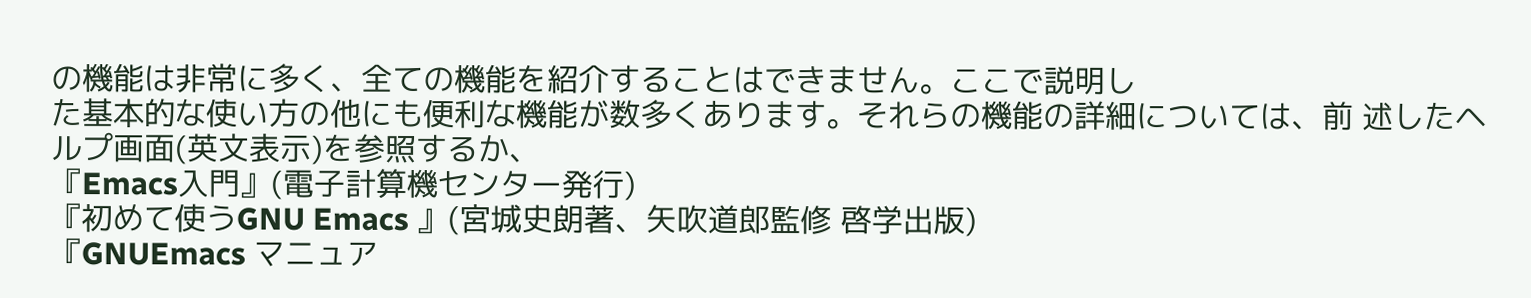の機能は非常に多く、全ての機能を紹介することはできません。ここで説明し
た基本的な使い方の他にも便利な機能が数多くあります。それらの機能の詳細については、前 述したヘルプ画面(英文表示)を参照するか、
『Emacs入門』(電子計算機センター発行)
『初めて使うGNU Emacs 』(宮城史朗著、矢吹道郎監修 啓学出版)
『GNUEmacs マニュア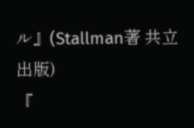ル』(Stallman著 共立出版)
『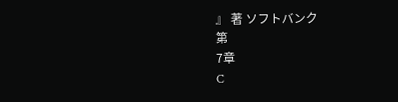』 著 ソフトバンク
第
7章
C